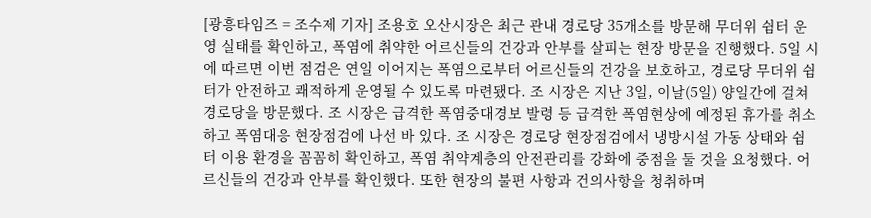[광흥타임즈 = 조수제 기자] 조용호 오산시장은 최근 관내 경로당 35개소를 방문해 무더위 쉼터 운영 실태를 확인하고, 폭염에 취약한 어르신들의 건강과 안부를 살피는 현장 방문을 진행했다. 5일 시에 따르면 이번 점검은 연일 이어지는 폭염으로부터 어르신들의 건강을 보호하고, 경로당 무더위 쉼터가 안전하고 쾌적하게 운영될 수 있도록 마련됐다. 조 시장은 지난 3일, 이날(5일) 양일간에 걸쳐 경로당을 방문했다. 조 시장은 급격한 폭염중대경보 발령 등 급격한 폭염현상에 예정된 휴가를 취소하고 폭염대응 현장점검에 나선 바 있다. 조 시장은 경로당 현장점검에서 냉방시설 가동 상태와 쉼터 이용 환경을 꼼꼼히 확인하고, 폭염 취약계층의 안전관리를 강화에 중점을 둘 것을 요청했다. 어르신들의 건강과 안부를 확인했다. 또한 현장의 불편 사항과 건의사항을 청취하며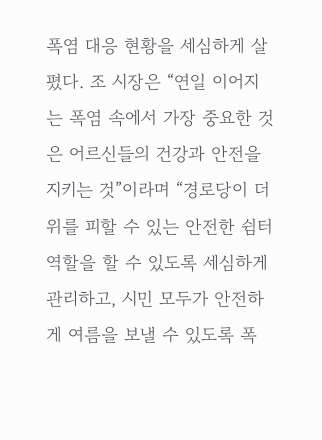폭염 대응 현황을 세심하게 살폈다. 조 시장은 “연일 이어지는 폭염 속에서 가장 중요한 것은 어르신들의 건강과 안전을 지키는 것”이라며 “경로당이 더위를 피할 수 있는 안전한 쉼터 역할을 할 수 있도록 세심하게 관리하고, 시민 모두가 안전하게 여름을 보낼 수 있도록 폭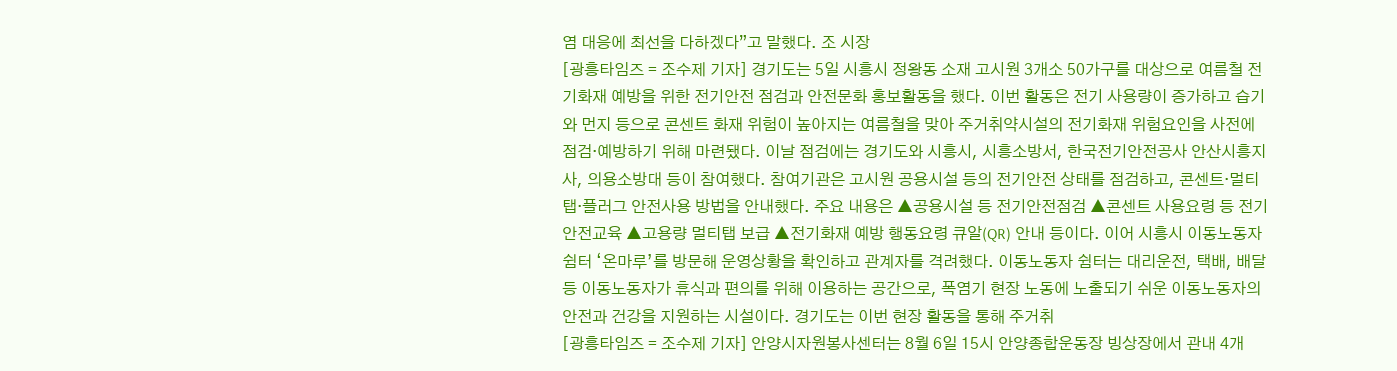염 대응에 최선을 다하겠다”고 말했다. 조 시장
[광흥타임즈 = 조수제 기자] 경기도는 5일 시흥시 정왕동 소재 고시원 3개소 50가구를 대상으로 여름철 전기화재 예방을 위한 전기안전 점검과 안전문화 홍보활동을 했다. 이번 활동은 전기 사용량이 증가하고 습기와 먼지 등으로 콘센트 화재 위험이 높아지는 여름철을 맞아 주거취약시설의 전기화재 위험요인을 사전에 점검·예방하기 위해 마련됐다. 이날 점검에는 경기도와 시흥시, 시흥소방서, 한국전기안전공사 안산시흥지사, 의용소방대 등이 참여했다. 참여기관은 고시원 공용시설 등의 전기안전 상태를 점검하고, 콘센트·멀티탭·플러그 안전사용 방법을 안내했다. 주요 내용은 ▲공용시설 등 전기안전점검 ▲콘센트 사용요령 등 전기안전교육 ▲고용량 멀티탭 보급 ▲전기화재 예방 행동요령 큐알(QR) 안내 등이다. 이어 시흥시 이동노동자 쉼터 ‘온마루’를 방문해 운영상황을 확인하고 관계자를 격려했다. 이동노동자 쉼터는 대리운전, 택배, 배달 등 이동노동자가 휴식과 편의를 위해 이용하는 공간으로, 폭염기 현장 노동에 노출되기 쉬운 이동노동자의 안전과 건강을 지원하는 시설이다. 경기도는 이번 현장 활동을 통해 주거취
[광흥타임즈 = 조수제 기자] 안양시자원봉사센터는 8월 6일 15시 안양종합운동장 빙상장에서 관내 4개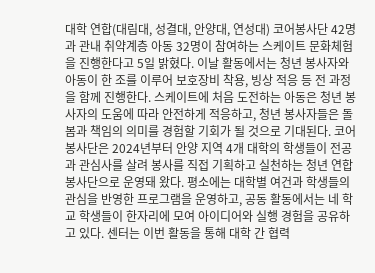대학 연합(대림대, 성결대, 안양대, 연성대) 코어봉사단 42명과 관내 취약계층 아동 32명이 참여하는 스케이트 문화체험을 진행한다고 5일 밝혔다. 이날 활동에서는 청년 봉사자와 아동이 한 조를 이루어 보호장비 착용, 빙상 적응 등 전 과정을 함께 진행한다. 스케이트에 처음 도전하는 아동은 청년 봉사자의 도움에 따라 안전하게 적응하고, 청년 봉사자들은 돌봄과 책임의 의미를 경험할 기회가 될 것으로 기대된다. 코어봉사단은 2024년부터 안양 지역 4개 대학의 학생들이 전공과 관심사를 살려 봉사를 직접 기획하고 실천하는 청년 연합 봉사단으로 운영돼 왔다. 평소에는 대학별 여건과 학생들의 관심을 반영한 프로그램을 운영하고, 공동 활동에서는 네 학교 학생들이 한자리에 모여 아이디어와 실행 경험을 공유하고 있다. 센터는 이번 활동을 통해 대학 간 협력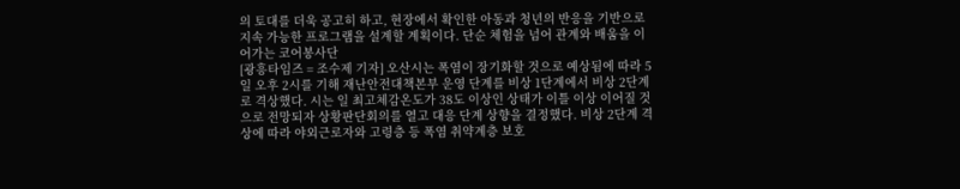의 토대를 더욱 공고히 하고, 현장에서 확인한 아동과 청년의 반응을 기반으로 지속 가능한 프로그램을 설계할 계획이다. 단순 체험을 넘어 관계와 배움을 이어가는 코어봉사단
[광흥타임즈 = 조수제 기자] 오산시는 폭염이 장기화할 것으로 예상됨에 따라 5일 오후 2시를 기해 재난안전대책본부 운영 단계를 비상 1단계에서 비상 2단계로 격상했다. 시는 일 최고체감온도가 38도 이상인 상태가 이틀 이상 이어질 것으로 전망되자 상황판단회의를 열고 대응 단계 상향을 결정했다. 비상 2단계 격상에 따라 야외근로자와 고령층 등 폭염 취약계층 보호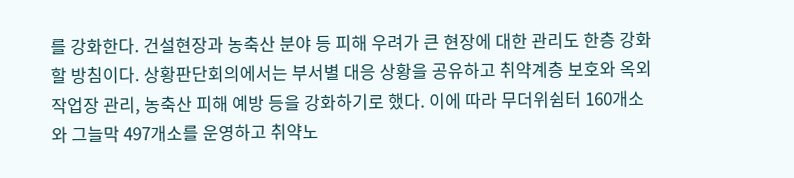를 강화한다. 건설현장과 농축산 분야 등 피해 우려가 큰 현장에 대한 관리도 한층 강화할 방침이다. 상황판단회의에서는 부서별 대응 상황을 공유하고 취약계층 보호와 옥외 작업장 관리, 농축산 피해 예방 등을 강화하기로 했다. 이에 따라 무더위쉼터 160개소와 그늘막 497개소를 운영하고 취약노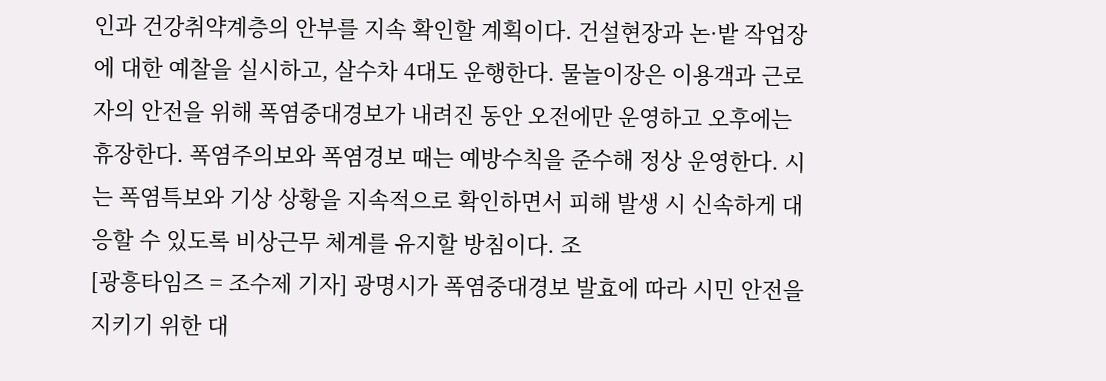인과 건강취약계층의 안부를 지속 확인할 계획이다. 건설현장과 논·밭 작업장에 대한 예찰을 실시하고, 살수차 4대도 운행한다. 물놀이장은 이용객과 근로자의 안전을 위해 폭염중대경보가 내려진 동안 오전에만 운영하고 오후에는 휴장한다. 폭염주의보와 폭염경보 때는 예방수칙을 준수해 정상 운영한다. 시는 폭염특보와 기상 상황을 지속적으로 확인하면서 피해 발생 시 신속하게 대응할 수 있도록 비상근무 체계를 유지할 방침이다. 조
[광흥타임즈 = 조수제 기자] 광명시가 폭염중대경보 발효에 따라 시민 안전을 지키기 위한 대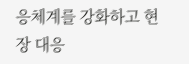응체계를 강화하고 현장 대응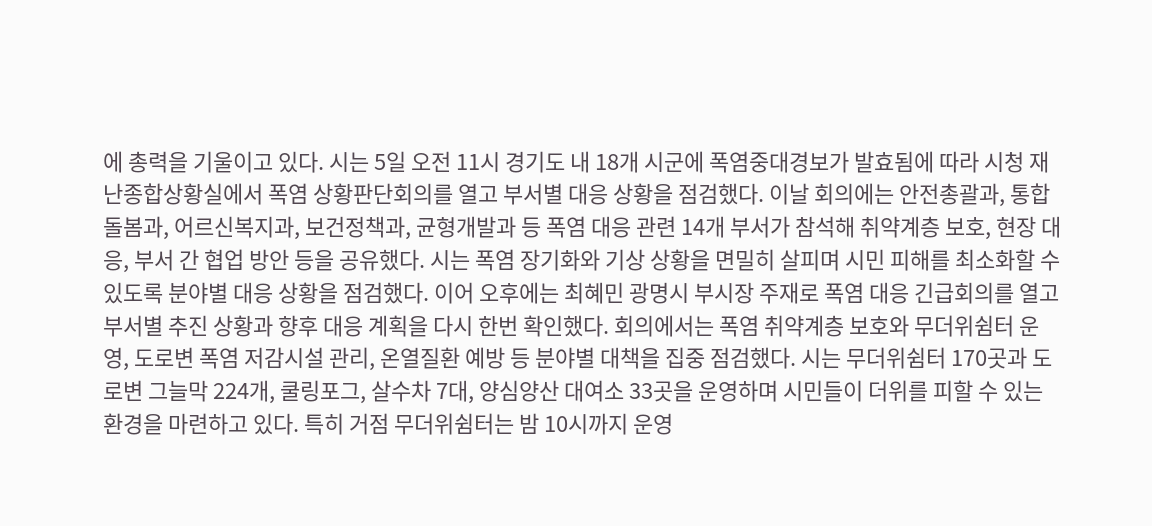에 총력을 기울이고 있다. 시는 5일 오전 11시 경기도 내 18개 시군에 폭염중대경보가 발효됨에 따라 시청 재난종합상황실에서 폭염 상황판단회의를 열고 부서별 대응 상황을 점검했다. 이날 회의에는 안전총괄과, 통합돌봄과, 어르신복지과, 보건정책과, 균형개발과 등 폭염 대응 관련 14개 부서가 참석해 취약계층 보호, 현장 대응, 부서 간 협업 방안 등을 공유했다. 시는 폭염 장기화와 기상 상황을 면밀히 살피며 시민 피해를 최소화할 수 있도록 분야별 대응 상황을 점검했다. 이어 오후에는 최혜민 광명시 부시장 주재로 폭염 대응 긴급회의를 열고 부서별 추진 상황과 향후 대응 계획을 다시 한번 확인했다. 회의에서는 폭염 취약계층 보호와 무더위쉼터 운영, 도로변 폭염 저감시설 관리, 온열질환 예방 등 분야별 대책을 집중 점검했다. 시는 무더위쉼터 170곳과 도로변 그늘막 224개, 쿨링포그, 살수차 7대, 양심양산 대여소 33곳을 운영하며 시민들이 더위를 피할 수 있는 환경을 마련하고 있다. 특히 거점 무더위쉼터는 밤 10시까지 운영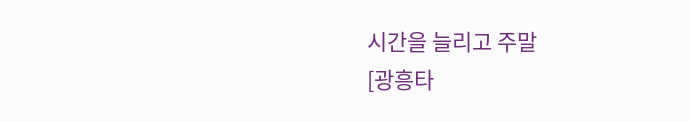시간을 늘리고 주말
[광흥타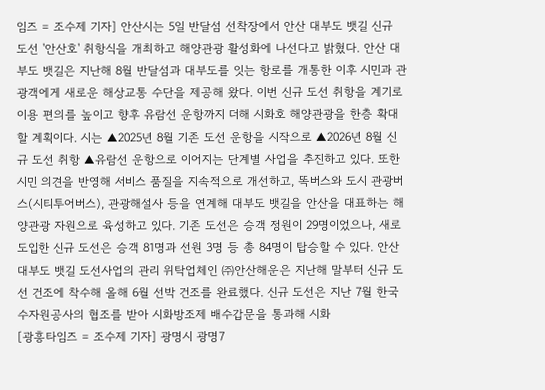임즈 = 조수제 기자] 안산시는 5일 반달섬 선착장에서 안산 대부도 뱃길 신규 도선 '안산호' 취항식을 개최하고 해양관광 활성화에 나선다고 밝혔다. 안산 대부도 뱃길은 지난해 8월 반달섬과 대부도를 잇는 항로를 개통한 이후 시민과 관광객에게 새로운 해상교통 수단을 제공해 왔다. 이번 신규 도선 취항을 계기로 이용 편의를 높이고 향후 유람선 운항까지 더해 시화호 해양관광을 한층 확대할 계획이다. 시는 ▲2025년 8월 기존 도선 운항을 시작으로 ▲2026년 8월 신규 도선 취항 ▲유람선 운항으로 이어지는 단계별 사업을 추진하고 있다. 또한 시민 의견을 반영해 서비스 품질을 지속적으로 개선하고, 똑버스와 도시 관광버스(시티투어버스), 관광해설사 등을 연계해 대부도 뱃길을 안산을 대표하는 해양관광 자원으로 육성하고 있다. 기존 도선은 승객 정원이 29명이었으나, 새로 도입한 신규 도선은 승객 81명과 선원 3명 등 총 84명이 탑승할 수 있다. 안산 대부도 뱃길 도선사업의 관리 위탁업체인 ㈜안산해운은 지난해 말부터 신규 도선 건조에 착수해 올해 6월 선박 건조를 완료했다. 신규 도선은 지난 7월 한국수자원공사의 협조를 받아 시화방조제 배수갑문을 통과해 시화
[광흥타임즈 = 조수제 기자] 광명시 광명7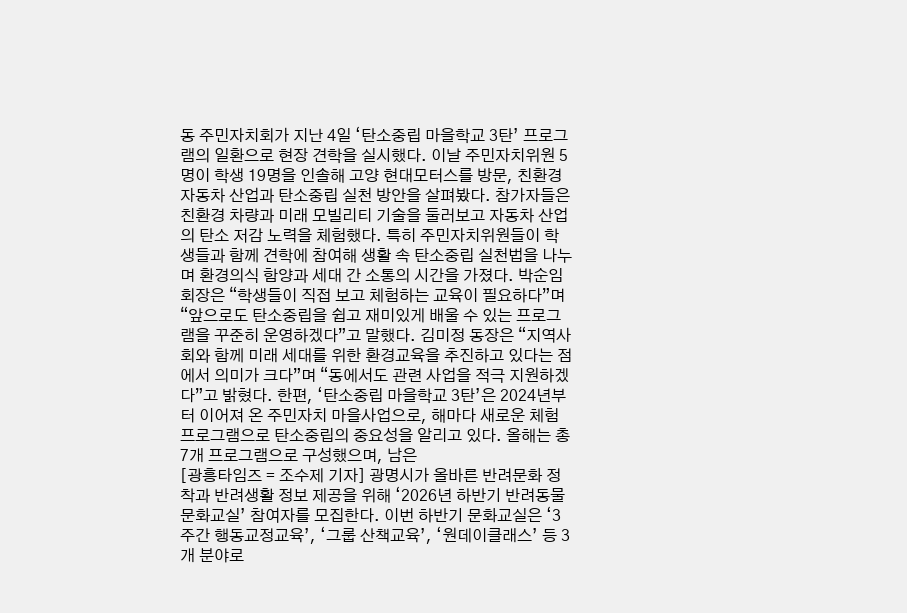동 주민자치회가 지난 4일 ‘탄소중립 마을학교 3탄’ 프로그램의 일환으로 현장 견학을 실시했다. 이날 주민자치위원 5명이 학생 19명을 인솔해 고양 현대모터스를 방문, 친환경 자동차 산업과 탄소중립 실천 방안을 살펴봤다. 참가자들은 친환경 차량과 미래 모빌리티 기술을 둘러보고 자동차 산업의 탄소 저감 노력을 체험했다. 특히 주민자치위원들이 학생들과 함께 견학에 참여해 생활 속 탄소중립 실천법을 나누며 환경의식 함양과 세대 간 소통의 시간을 가졌다. 박순임 회장은 “학생들이 직접 보고 체험하는 교육이 필요하다”며 “앞으로도 탄소중립을 쉽고 재미있게 배울 수 있는 프로그램을 꾸준히 운영하겠다”고 말했다. 김미정 동장은 “지역사회와 함께 미래 세대를 위한 환경교육을 추진하고 있다는 점에서 의미가 크다”며 “동에서도 관련 사업을 적극 지원하겠다”고 밝혔다. 한편, ‘탄소중립 마을학교 3탄’은 2024년부터 이어져 온 주민자치 마을사업으로, 해마다 새로운 체험 프로그램으로 탄소중립의 중요성을 알리고 있다. 올해는 총 7개 프로그램으로 구성했으며, 남은
[광흥타임즈 = 조수제 기자] 광명시가 올바른 반려문화 정착과 반려생활 정보 제공을 위해 ‘2026년 하반기 반려동물 문화교실’ 참여자를 모집한다. 이번 하반기 문화교실은 ‘3주간 행동교정교육’, ‘그룹 산책교육’, ‘원데이클래스’ 등 3개 분야로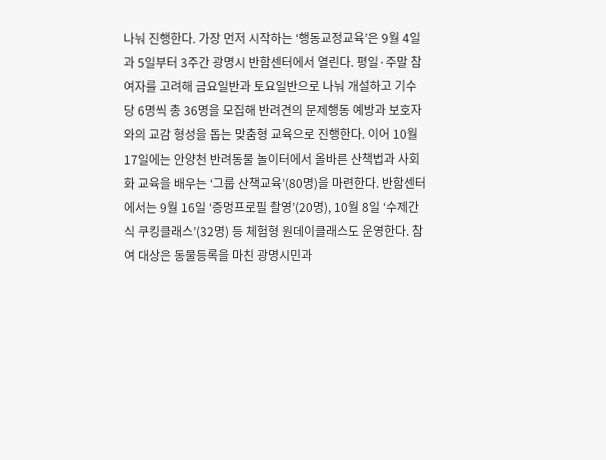나눠 진행한다. 가장 먼저 시작하는 ‘행동교정교육’은 9월 4일과 5일부터 3주간 광명시 반함센터에서 열린다. 평일·주말 참여자를 고려해 금요일반과 토요일반으로 나눠 개설하고 기수당 6명씩 총 36명을 모집해 반려견의 문제행동 예방과 보호자와의 교감 형성을 돕는 맞춤형 교육으로 진행한다. 이어 10월 17일에는 안양천 반려동물 놀이터에서 올바른 산책법과 사회화 교육을 배우는 ‘그룹 산책교육’(80명)을 마련한다. 반함센터에서는 9월 16일 ‘증멍프로필 촬영’(20명), 10월 8일 ‘수제간식 쿠킹클래스’(32명) 등 체험형 원데이클래스도 운영한다. 참여 대상은 동물등록을 마친 광명시민과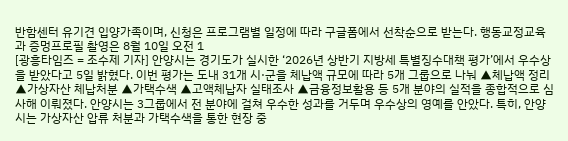반함센터 유기견 입양가족이며, 신청은 프로그램별 일정에 따라 구글폼에서 선착순으로 받는다. 행동교정교육과 증멍프로필 촬영은 8월 10일 오전 1
[광흥타임즈 = 조수제 기자] 안양시는 경기도가 실시한 ‘2026년 상반기 지방세 특별징수대책 평가’에서 우수상을 받았다고 5일 밝혔다. 이번 평가는 도내 31개 시·군을 체납액 규모에 따라 5개 그룹으로 나눠 ▲체납액 정리 ▲가상자산 체납처분 ▲가택수색 ▲고액체납자 실태조사 ▲금융정보활용 등 5개 분야의 실적을 종합적으로 심사해 이뤄졌다. 안양시는 3그룹에서 전 분야에 걸쳐 우수한 성과를 거두며 우수상의 영예를 안았다. 특히, 안양시는 가상자산 압류 처분과 가택수색을 통한 현장 중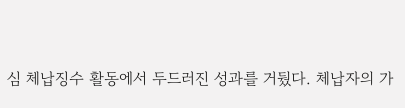심 체납징수 활동에서 두드러진 성과를 거뒀다. 체납자의 가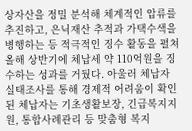상자산을 정밀 분석해 체계적인 압류를 추진하고, 은닉재산 추적과 가택수색을 병행하는 등 적극적인 징수 활동을 펼쳐 올해 상반기에 체납세 약 110억원을 징수하는 성과를 거뒀다. 아울러 체납자 실태조사를 통해 경제적 어려움이 확인된 체납자는 기초생활보장, 긴급복지지원, 통합사례관리 등 맞춤형 복지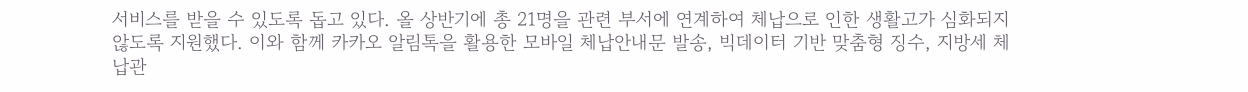서비스를 받을 수 있도록 돕고 있다. 올 상반기에 총 21명을 관련 부서에 연계하여 체납으로 인한 생활고가 심화되지 않도록 지원했다. 이와 함께 카카오 알림톡을 활용한 모바일 체납안내문 발송, 빅데이터 기반 맞춤형 징수, 지방세 체납관